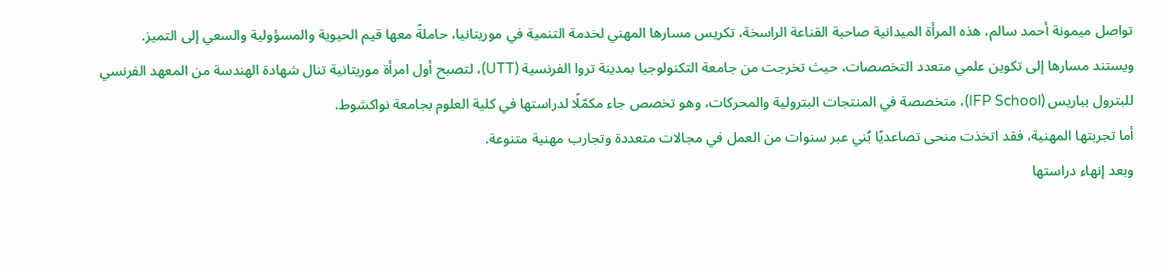تواصل ميمونة أحمد سالم، هذه المرأة الميدانية صاحبة القناعة الراسخة، تكريس مسارها المهني لخدمة التنمية في موريتانيا، حاملةً معها قيم الحيوية والمسؤولية والسعي إلى التميز.
ويستند مسارها إلى تكوين علمي متعدد التخصصات، حيث تخرجت من جامعة التكنولوجيا بمدينة تروا الفرنسية (UTT)، لتصبح أول امرأة موريتانية تنال شهادة الهندسة من المعهد الفرنسي للبترول بباريس (IFP School)، متخصصة في المنتجات البترولية والمحركات، وهو تخصص جاء مكمّلًا لدراستها في كلية العلوم بجامعة نواكشوط.
أما تجربتها المهنية، فقد اتخذت منحى تصاعديًا بُني عبر سنوات من العمل في مجالات متعددة وتجارب مهنية متنوعة.
وبعد إنهاء دراستها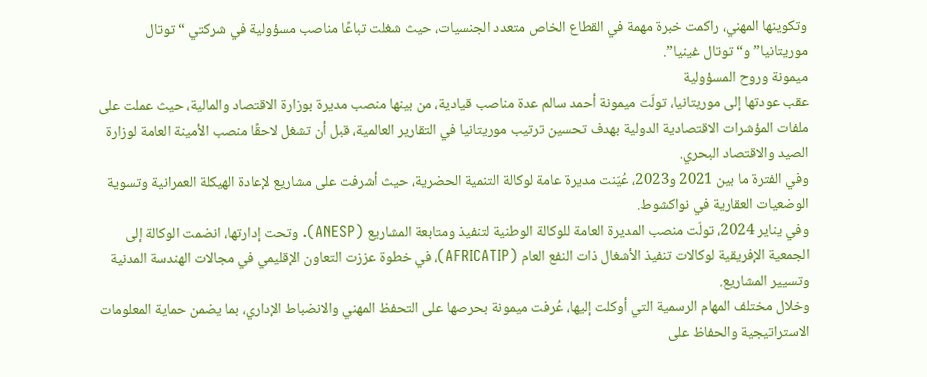وتكوينها المهني، راكمت خبرة مهمة في القطاع الخاص متعدد الجنسيات، حيث شغلت تباعًا مناصب مسؤولية في شركتي “توتال موريتانيا” و“توتال غينيا”.
ميمونة وروح المسؤولية
عقب عودتها إلى موريتانيا، تولّت ميمونة أحمد سالم عدة مناصب قيادية، من بينها منصب مديرة بوزارة الاقتصاد والمالية، حيث عملت على ملفات المؤشرات الاقتصادية الدولية بهدف تحسين ترتيب موريتانيا في التقارير العالمية، قبل أن تشغل لاحقًا منصب الأمينة العامة لوزارة الصيد والاقتصاد البحري.
وفي الفترة ما بين 2021 و2023، عُيّنت مديرة عامة لوكالة التنمية الحضرية، حيث أشرفت على مشاريع لإعادة الهيكلة العمرانية وتسوية الوضعيات العقارية في نواكشوط.
وفي يناير 2024، تولّت منصب المديرة العامة للوكالة الوطنية لتنفيذ ومتابعة المشاريع (ANESP). وتحت إدارتها، انضمت الوكالة إلى الجمعية الإفريقية لوكالات تنفيذ الأشغال ذات النفع العام (AFRICATIP)، في خطوة عززت التعاون الإقليمي في مجالات الهندسة المدنية وتسيير المشاريع.
وخلال مختلف المهام الرسمية التي أوكلت إليها، عُرفت ميمونة بحرصها على التحفظ المهني والانضباط الإداري، بما يضمن حماية المعلومات الاستراتيجية والحفاظ على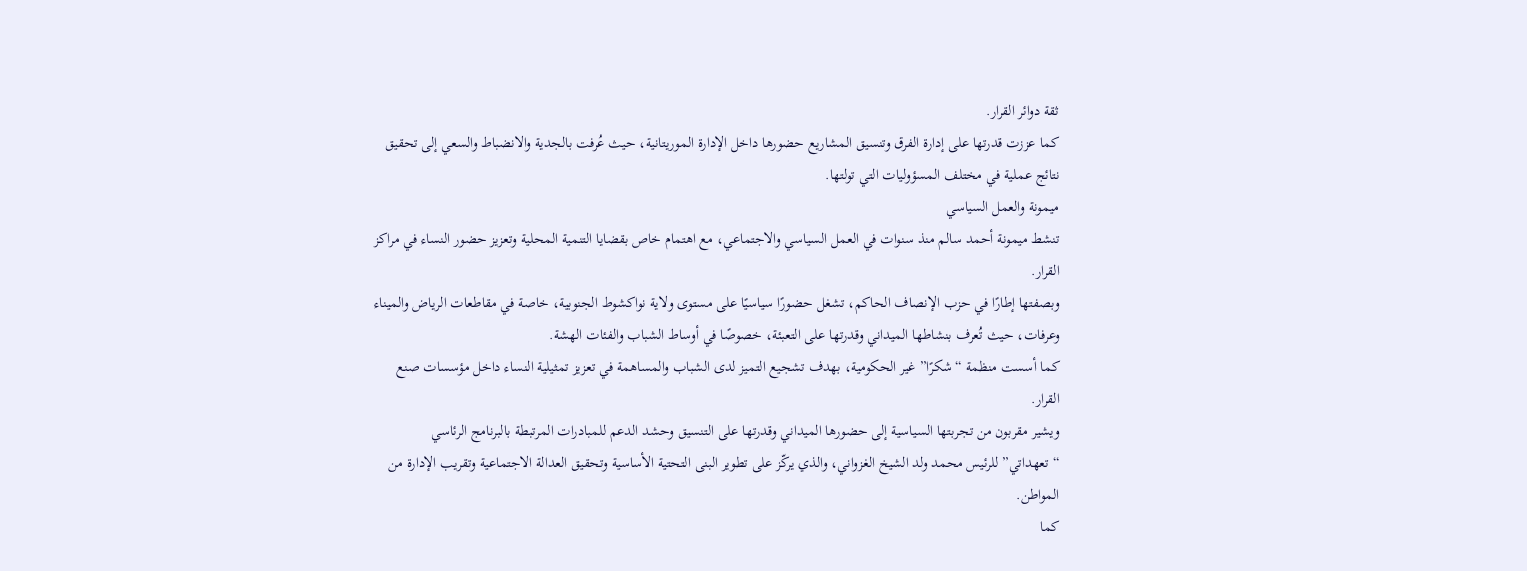ثقة دوائر القرار.
كما عززت قدرتها على إدارة الفرق وتنسيق المشاريع حضورها داخل الإدارة الموريتانية، حيث عُرفت بالجدية والانضباط والسعي إلى تحقيق نتائج عملية في مختلف المسؤوليات التي تولتها.
ميمونة والعمل السياسي
تنشط ميمونة أحمد سالم منذ سنوات في العمل السياسي والاجتماعي، مع اهتمام خاص بقضايا التنمية المحلية وتعزيز حضور النساء في مراكز القرار.
وبصفتها إطارًا في حزب الإنصاف الحاكم، تشغل حضورًا سياسيًا على مستوى ولاية نواكشوط الجنوبية، خاصة في مقاطعات الرياض والميناء وعرفات، حيث تُعرف بنشاطها الميداني وقدرتها على التعبئة، خصوصًا في أوساط الشباب والفئات الهشة.
كما أسست منظمة “شكرًا” غير الحكومية، بهدف تشجيع التميز لدى الشباب والمساهمة في تعزيز تمثيلية النساء داخل مؤسسات صنع القرار.
ويشير مقربون من تجربتها السياسية إلى حضورها الميداني وقدرتها على التنسيق وحشد الدعم للمبادرات المرتبطة بالبرنامج الرئاسي “تعهداتي” للرئيس محمد ولد الشيخ الغزواني، والذي يركّز على تطوير البنى التحتية الأساسية وتحقيق العدالة الاجتماعية وتقريب الإدارة من المواطن.
كما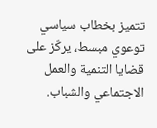تتميز بخطاب سياسي توعوي مبسط، يركّز على قضايا التنمية والعمل الاجتماعي والشباب.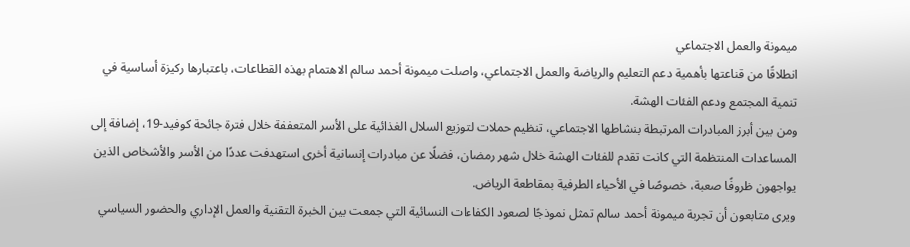ميمونة والعمل الاجتماعي
انطلاقًا من قناعتها بأهمية دعم التعليم والرياضة والعمل الاجتماعي، واصلت ميمونة أحمد سالم الاهتمام بهذه القطاعات، باعتبارها ركيزة أساسية في تنمية المجتمع ودعم الفئات الهشة.
ومن بين أبرز المبادرات المرتبطة بنشاطها الاجتماعي، تنظيم حملات لتوزيع السلال الغذائية على الأسر المتعففة خلال فترة جائحة كوفيد-19، إضافة إلى المساعدات المنتظمة التي كانت تقدم للفئات الهشة خلال شهر رمضان، فضلًا عن مبادرات إنسانية أخرى استهدفت عددًا من الأسر والأشخاص الذين يواجهون ظروفًا صعبة، خصوصًا في الأحياء الطرفية بمقاطعة الرياض.
ويرى متابعون أن تجربة ميمونة أحمد سالم تمثل نموذجًا لصعود الكفاءات النسائية التي جمعت بين الخبرة التقنية والعمل الإداري والحضور السياسي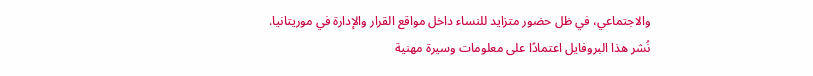والاجتماعي، في ظل حضور متزايد للنساء داخل مواقع القرار والإدارة في موريتانيا.
نُشر هذا البروفايل اعتمادًا على معلومات وسيرة مهنية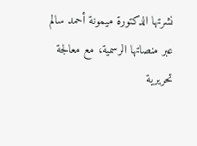نشرتها الدكتورة ميمونة أحمد سالم عبر منصاتها الرسمية، مع معالجة تحريرية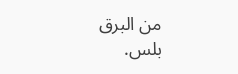من البرق بلس.